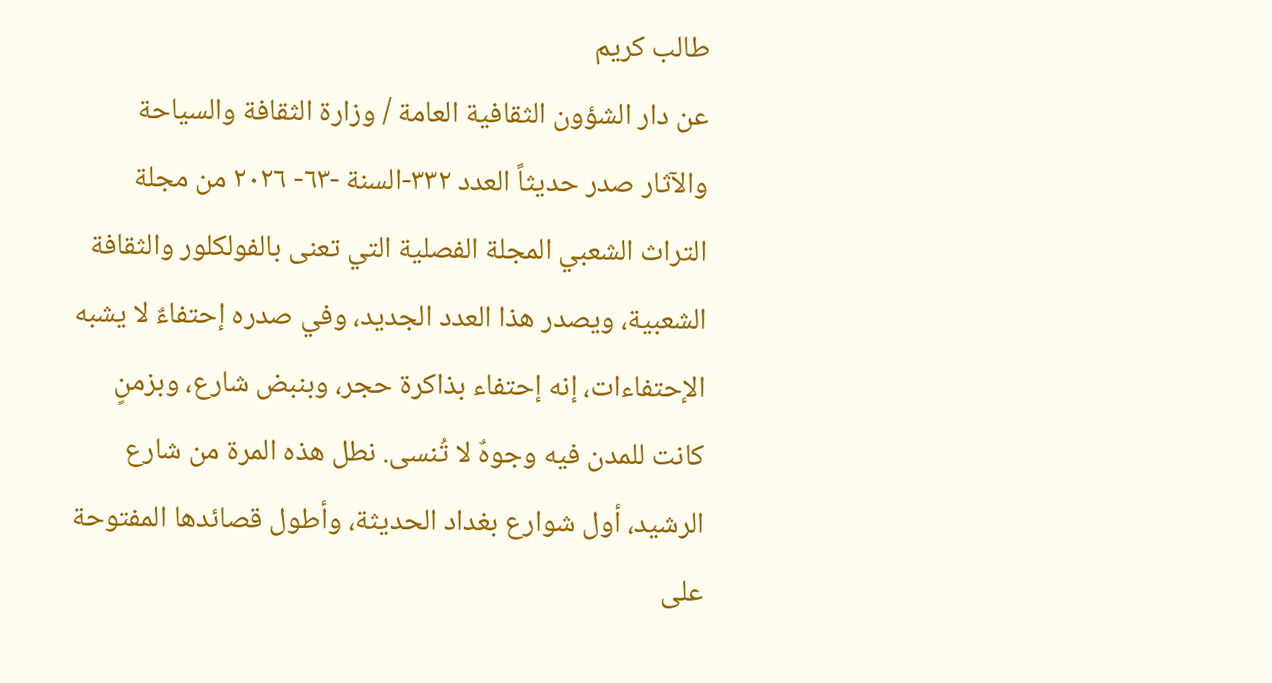طالب كريم
عن دار الشؤون الثقافية العامة / وزارة الثقافة والسياحة والآثار صدر حديثاً العدد ٣٣٢-السنة -٦٣- ٢٠٢٦ من مجلة التراث الشعبي المجلة الفصلية التي تعنى بالفولكلور والثقافة الشعبية، ويصدر هذا العدد الجديد، وفي صدره إحتفاءٌ لا يشبه الإحتفاءات، إنه إحتفاء بذاكرة حجر، وبنبض شارع، وبزمنٍ كانت للمدن فيه وجوهٌ لا تُنسى. نطل هذه المرة من شارع الرشيد، أول شوارع بغداد الحديثة، وأطول قصائدها المفتوحة على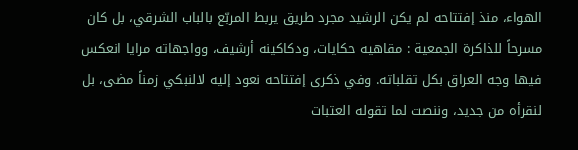الهواء، منذ إفتتاحه لم يكن الرشيد مجرد طريق يربط المربّع بالباب الشرقي، بل كان مسرحاً للذاكرة الجمعية : مقاهيه حكايات، ودكاكينه أرشيف، وواجهاته مرايا انعكس فيها وجه العراق بكل تقلباته. وفي ذكرى إفتتاحه نعود إليه لالنبكي زمناً مضى، بل لنقرأه من جديد، وننصت لما تقوله العتبات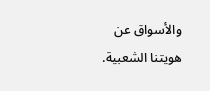والأسواق عن هويتنا الشعبية.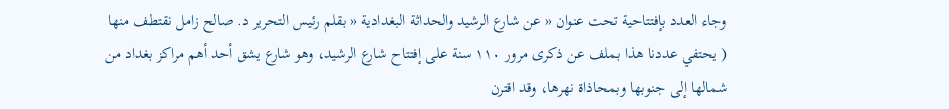وجاء العدد بإفتتاحية تحت عنوان « عن شارع الرشيد والحداثة البغدادية « بقلم رئيس التحرير د. صالح زامل نقتطف منها ( يحتفي عددنا هذا بملف عن ذكرى مرور ١١٠ سنة على إفتتاح شارع الرشيد، وهو شارع يشق أحد أهم مراكز بغداد من شمالها إلى جنوبها وبمحاذاة نهرها، وقد اقترن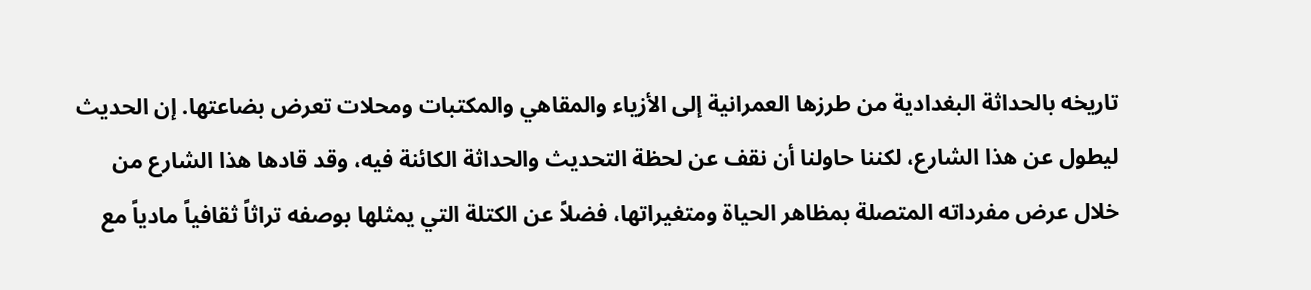تاريخه بالحداثة البغدادية من طرزها العمرانية إلى الأزياء والمقاهي والمكتبات ومحلات تعرض بضاعتها. إن الحديث ليطول عن هذا الشارع، لكننا حاولنا أن نقف عن لحظة التحديث والحداثة الكائنة فيه، وقد قادها هذا الشارع من خلال عرض مفرداته المتصلة بمظاهر الحياة ومتغيراتها، فضلاً عن الكتلة التي يمثلها بوصفه تراثاً ثقافياً مادياً مع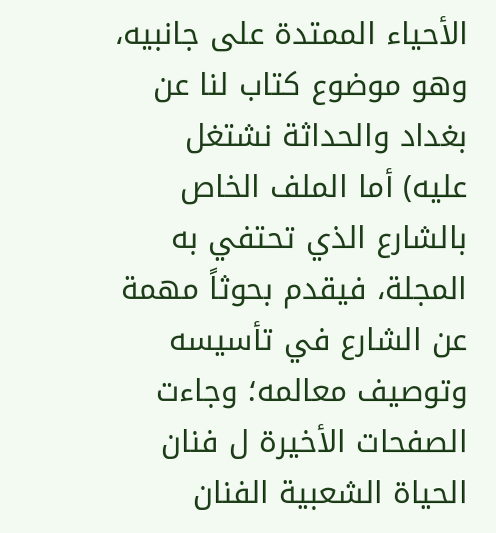الأحياء الممتدة على جانبيه، وهو موضوع كتاب لنا عن بغداد والحداثة نشتغل عليه) أما الملف الخاص بالشارع الذي تحتفي به المجلة، فيقدم بحوثاً مهمة عن الشارع في تأسيسه وتوصيف معالمه؛ وجاءت الصفحات الأخيرة ل فنان الحياة الشعبية الفنان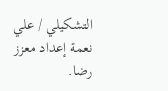التشكيلي / علي نعمة إعداد معزز رضا.